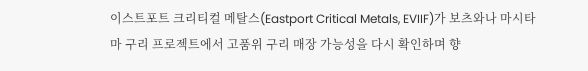이스트포트 크리티컬 메탈스(Eastport Critical Metals, EVIIF)가 보츠와나 마시타마 구리 프로젝트에서 고품위 구리 매장 가능성을 다시 확인하며 향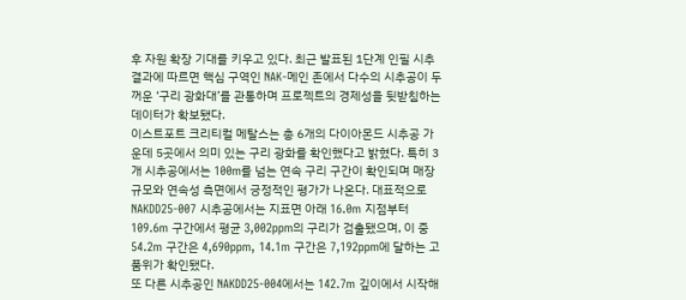후 자원 확장 기대를 키우고 있다. 최근 발표된 1단계 인필 시추 결과에 따르면 핵심 구역인 NAK-메인 존에서 다수의 시추공이 두꺼운 ‘구리 광화대’를 관통하며 프로젝트의 경제성을 뒷받침하는 데이터가 확보됐다.
이스트포트 크리티컬 메탈스는 총 6개의 다이아몬드 시추공 가운데 5곳에서 의미 있는 구리 광화를 확인했다고 밝혔다. 특히 3개 시추공에서는 100m를 넘는 연속 구리 구간이 확인되며 매장 규모와 연속성 측면에서 긍정적인 평가가 나온다. 대표적으로 NAKDD25-007 시추공에서는 지표면 아래 16.0m 지점부터 109.6m 구간에서 평균 3,002ppm의 구리가 검출됐으며, 이 중 54.2m 구간은 4,690ppm, 14.1m 구간은 7,192ppm에 달하는 고품위가 확인됐다.
또 다른 시추공인 NAKDD25-004에서는 142.7m 깊이에서 시작해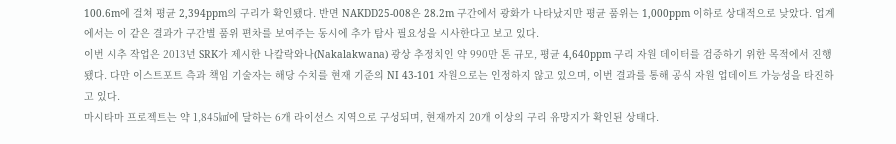100.6m에 걸쳐 평균 2,394ppm의 구리가 확인됐다. 반면 NAKDD25-008은 28.2m 구간에서 광화가 나타났지만 평균 품위는 1,000ppm 이하로 상대적으로 낮았다. 업계에서는 이 같은 결과가 구간별 품위 편차를 보여주는 동시에 추가 탐사 필요성을 시사한다고 보고 있다.
이번 시추 작업은 2013년 SRK가 제시한 나칼락와나(Nakalakwana) 광상 추정치인 약 990만 톤 규모, 평균 4,640ppm 구리 자원 데이터를 검증하기 위한 목적에서 진행됐다. 다만 이스트포트 측과 책임 기술자는 해당 수치를 현재 기준의 NI 43-101 자원으로는 인정하지 않고 있으며, 이번 결과를 통해 공식 자원 업데이트 가능성을 타진하고 있다.
마시타마 프로젝트는 약 1,845㎢에 달하는 6개 라이선스 지역으로 구성되며, 현재까지 20개 이상의 구리 유망지가 확인된 상태다.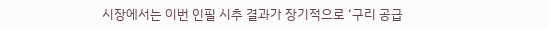시장에서는 이번 인필 시추 결과가 장기적으로 ‘구리 공급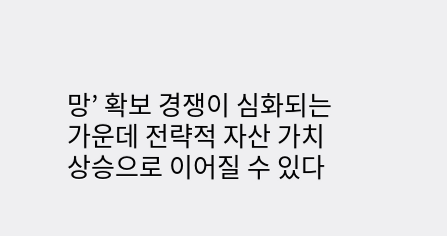망’ 확보 경쟁이 심화되는 가운데 전략적 자산 가치 상승으로 이어질 수 있다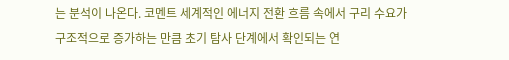는 분석이 나온다. 코멘트 세계적인 에너지 전환 흐름 속에서 구리 수요가 구조적으로 증가하는 만큼 초기 탐사 단계에서 확인되는 연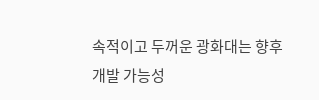속적이고 두꺼운 광화대는 향후 개발 가능성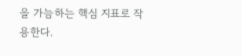을 가늠하는 핵심 지표로 작용한다.